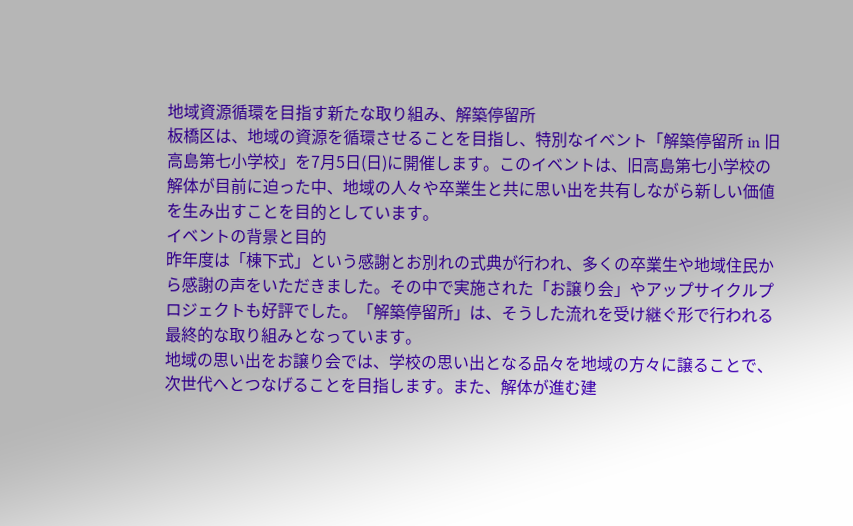地域資源循環を目指す新たな取り組み、解築停留所
板橋区は、地域の資源を循環させることを目指し、特別なイベント「解築停留所 in 旧高島第七小学校」を7月5日(日)に開催します。このイベントは、旧高島第七小学校の解体が目前に迫った中、地域の人々や卒業生と共に思い出を共有しながら新しい価値を生み出すことを目的としています。
イベントの背景と目的
昨年度は「棟下式」という感謝とお別れの式典が行われ、多くの卒業生や地域住民から感謝の声をいただきました。その中で実施された「お譲り会」やアップサイクルプロジェクトも好評でした。「解築停留所」は、そうした流れを受け継ぐ形で行われる最終的な取り組みとなっています。
地域の思い出をお譲り会では、学校の思い出となる品々を地域の方々に譲ることで、次世代へとつなげることを目指します。また、解体が進む建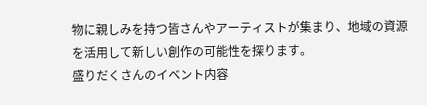物に親しみを持つ皆さんやアーティストが集まり、地域の資源を活用して新しい創作の可能性を探ります。
盛りだくさんのイベント内容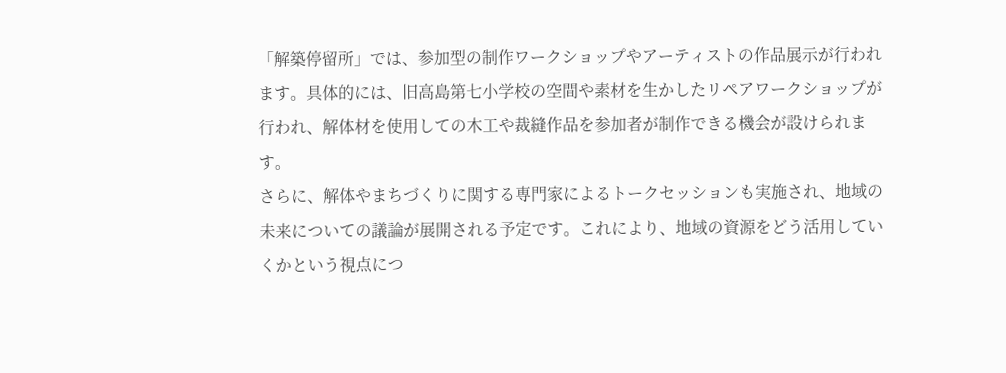「解築停留所」では、参加型の制作ワークショップやアーティストの作品展示が行われます。具体的には、旧高島第七小学校の空間や素材を生かしたリペアワークショップが行われ、解体材を使用しての木工や裁縫作品を参加者が制作できる機会が設けられます。
さらに、解体やまちづくりに関する専門家によるトークセッションも実施され、地域の未来についての議論が展開される予定です。これにより、地域の資源をどう活用していくかという視点につ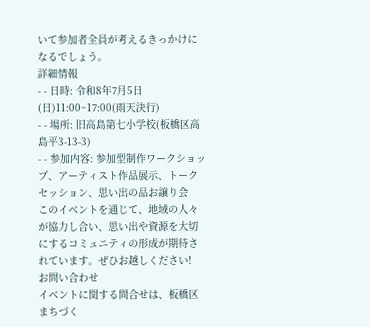いて参加者全員が考えるきっかけになるでしょう。
詳細情報
- - 日時: 令和8年7月5日(日)11:00~17:00(雨天決行)
- - 場所: 旧高島第七小学校(板橋区高島平3-13-3)
- - 参加内容: 参加型制作ワークショップ、アーティスト作品展示、トークセッション、思い出の品お譲り会
このイベントを通じて、地域の人々が協力し合い、思い出や資源を大切にするコミュニティの形成が期待されています。ぜひお越しください!
お問い合わせ
イベントに関する問合せは、板橋区まちづく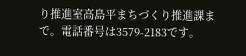り推進室高島平まちづくり推進課まで。電話番号は3579-2183です。